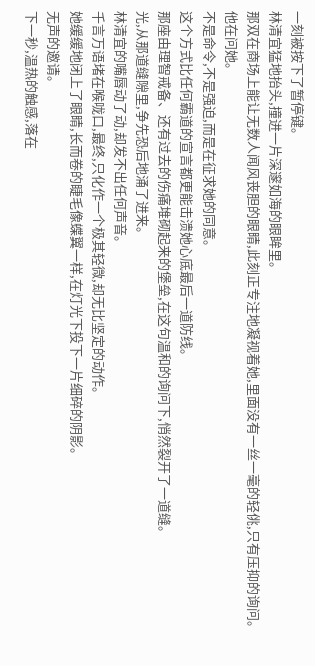一刻被按下了暂停键。
林清宜猛地抬头,撞进一片深邃如海的眼眸里。
那双在商场上能让无数人闻风丧胆的眼睛,此刻正专注地凝视着她,里面没有一丝一毫的轻佻,只有压抑的询问。
他在问她。
不是命令,不是强迫,而是在征求她的同意。
这个方式比任何霸道的宣言都更能击溃她心底最后一道防线。
那座由理智戒备、还有过去的伤痛堆砌起来的堡垒,在这句温和的询问下,悄然裂开了一道缝。
光,从那道缝隙里,争先恐后地涌了进来。
林清宜的嘴唇动了动,却发不出任何声音。
千言万语堵在喉咙口,最终,只化作一个极其轻微,却无比坚定的动作。
她缓缓地闭上了眼睛,长而卷的睫毛像蝶翼一样,在灯光下投下一片细碎的阴影。
无声的邀请。
下一秒,温热的触感,落在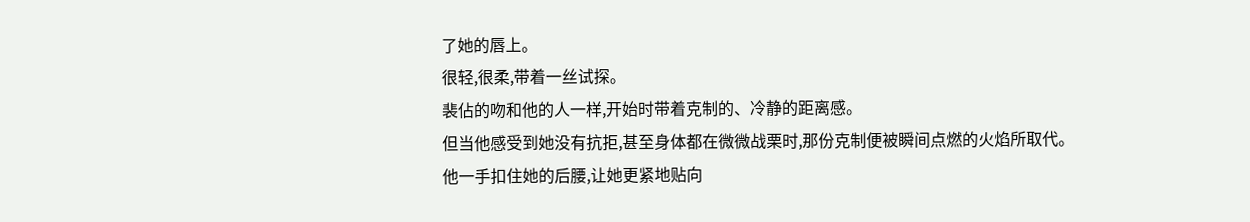了她的唇上。
很轻,很柔,带着一丝试探。
裴佔的吻和他的人一样,开始时带着克制的、冷静的距离感。
但当他感受到她没有抗拒,甚至身体都在微微战栗时,那份克制便被瞬间点燃的火焰所取代。
他一手扣住她的后腰,让她更紧地贴向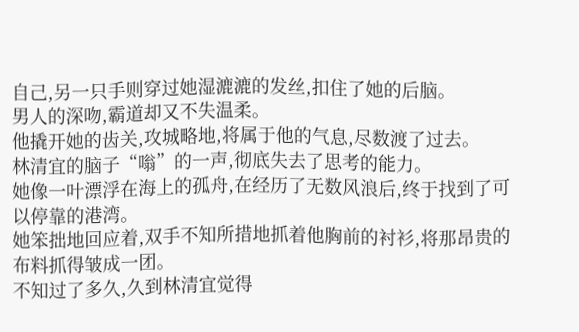自己,另一只手则穿过她湿漉漉的发丝,扣住了她的后脑。
男人的深吻,霸道却又不失温柔。
他撬开她的齿关,攻城略地,将属于他的气息,尽数渡了过去。
林清宜的脑子“嗡”的一声,彻底失去了思考的能力。
她像一叶漂浮在海上的孤舟,在经历了无数风浪后,终于找到了可以停靠的港湾。
她笨拙地回应着,双手不知所措地抓着他胸前的衬衫,将那昂贵的布料抓得皱成一团。
不知过了多久,久到林清宜觉得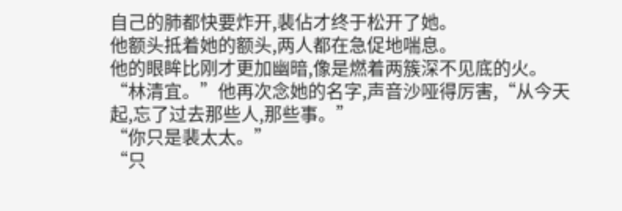自己的肺都快要炸开,裴佔才终于松开了她。
他额头抵着她的额头,两人都在急促地喘息。
他的眼眸比刚才更加幽暗,像是燃着两簇深不见底的火。
“林清宜。”他再次念她的名字,声音沙哑得厉害,“从今天起,忘了过去那些人,那些事。”
“你只是裴太太。”
“只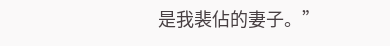是我裴佔的妻子。”